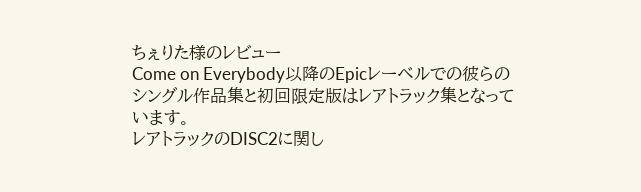ちぇりた様のレビュー
Come on Everybody以降のEpicレーベルでの彼らのシングル作品集と初回限定版はレアトラック集となっています。
レアトラックのDISC2に関し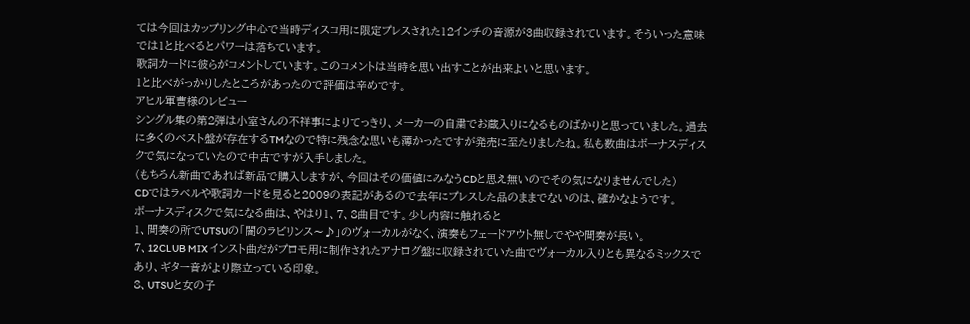ては今回はカップリング中心で当時ディスコ用に限定プレスされた12インチの音源が3曲収録されています。そういった意味では1と比べるとパワーは落ちています。
歌詞カードに彼らがコメントしています。このコメントは当時を思い出すことが出来よいと思います。
1と比べがっかりしたところがあったので評価は辛めです。
アヒル軍曹様のレビュー
シングル集の第2弾は小室さんの不祥事によりてっきり、メーカーの自粛でお蔵入りになるものばかりと思っていました。過去に多くのベスト盤が存在するTMなので特に残念な思いも薄かったですが発売に至たりましたね。私も数曲はボーナスディスクで気になっていたので中古ですが入手しました。
(もちろん新曲であれば新品で購入しますが、今回はその価値にみなうCDと思え無いのでその気になりませんでした)
CDではラベルや歌詞カードを見ると2009の表記があるので去年にプレスした品のままでないのは、確かなようです。
ボーナスディスクで気になる曲は、やはり1、7、8曲目です。少し内容に触れると
1、間奏の所でUTSUの「闇のラビリンス〜♪」のヴォーカルがなく、演奏もフェードアウト無しでやや間奏が長い。
7、12CLUB MIX インスト曲だがプロモ用に制作されたアナログ盤に収録されていた曲でヴォーカル入りとも異なるミックスであり、ギター音がより際立っている印象。
8、UTSUと女の子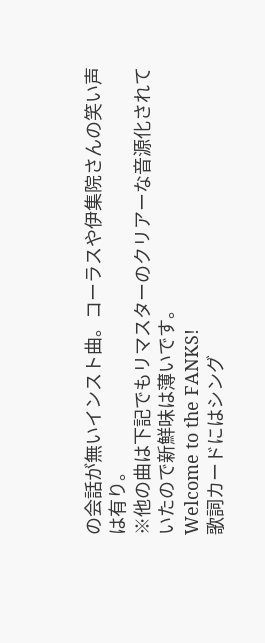の会話が無いインスト曲。コーラスや伊集院さんの笑い声は有り。
※他の曲は下記でもリマスターのクリアーな音源化されていたので新鮮味は薄いです。
Welcome to the FANKS!
歌詞カードにはシング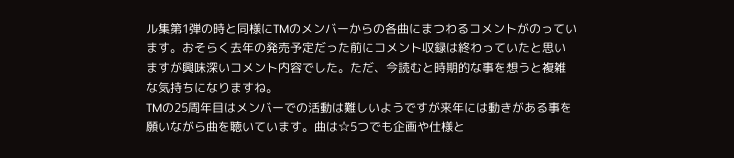ル集第1弾の時と同様にTMのメンバーからの各曲にまつわるコメントがのっています。おそらく去年の発売予定だった前にコメント収録は終わっていたと思いますが興味深いコメント内容でした。ただ、今読むと時期的な事を想うと複雑な気持ちになりますね。
TMの25周年目はメンバーでの活動は難しいようですが来年には動きがある事を願いながら曲を聴いています。曲は☆5つでも企画や仕様と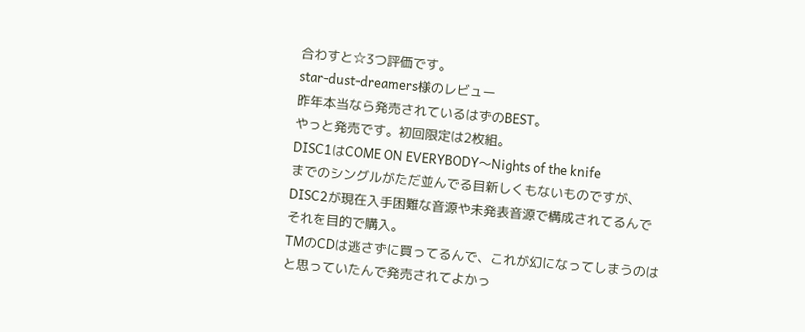合わすと☆3つ評価です。
star-dust-dreamers様のレビュー
昨年本当なら発売されているはずのBEST。
やっと発売です。初回限定は2枚組。
DISC1はCOME ON EVERYBODY〜Nights of the knife
までのシングルがただ並んでる目新しくもないものですが、
DISC2が現在入手困難な音源や未発表音源で構成されてるんで
それを目的で購入。
TMのCDは逃さずに買ってるんで、これが幻になってしまうのは
と思っていたんで発売されてよかっ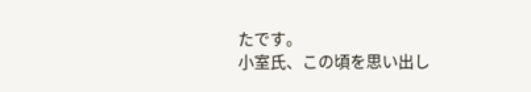たです。
小室氏、この頃を思い出し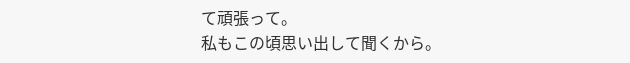て頑張って。
私もこの頃思い出して聞くから。